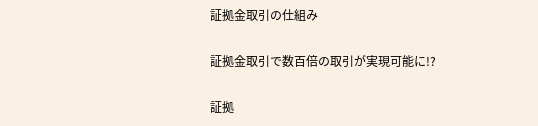証拠金取引の仕組み

証拠金取引で数百倍の取引が実現可能に!?

証拠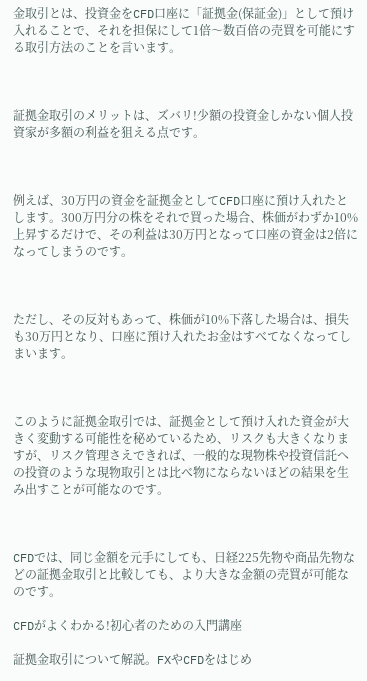金取引とは、投資金をCFD口座に「証拠金(保証金)」として預け入れることで、それを担保にして1倍〜数百倍の売買を可能にする取引方法のことを言います。



証拠金取引のメリットは、ズバリ!少額の投資金しかない個人投資家が多額の利益を狙える点です。



例えば、30万円の資金を証拠金としてCFD口座に預け入れたとします。300万円分の株をそれで買った場合、株価がわずか10%上昇するだけで、その利益は30万円となって口座の資金は2倍になってしまうのです。



ただし、その反対もあって、株価が10%下落した場合は、損失も30万円となり、口座に預け入れたお金はすべてなくなってしまいます。



このように証拠金取引では、証拠金として預け入れた資金が大きく変動する可能性を秘めているため、リスクも大きくなりますが、リスク管理さえできれば、一般的な現物株や投資信託への投資のような現物取引とは比べ物にならないほどの結果を生み出すことが可能なのです。



CFDでは、同じ金額を元手にしても、日経225先物や商品先物などの証拠金取引と比較しても、より大きな金額の売買が可能なのです。

CFDがよくわかる!初心者のための入門講座

証拠金取引について解説。FXやCFDをはじめ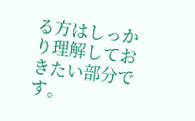る方はしっかり理解しておきたい部分です。